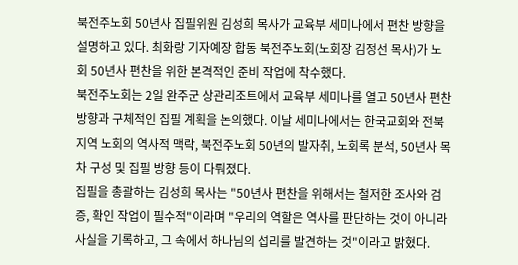북전주노회 50년사 집필위원 김성희 목사가 교육부 세미나에서 편찬 방향을 설명하고 있다. 최화랑 기자예장 합동 북전주노회(노회장 김정선 목사)가 노회 50년사 편찬을 위한 본격적인 준비 작업에 착수했다.
북전주노회는 2일 완주군 상관리조트에서 교육부 세미나를 열고 50년사 편찬 방향과 구체적인 집필 계획을 논의했다. 이날 세미나에서는 한국교회와 전북지역 노회의 역사적 맥락, 북전주노회 50년의 발자취, 노회록 분석, 50년사 목차 구성 및 집필 방향 등이 다뤄졌다.
집필을 총괄하는 김성희 목사는 "50년사 편찬을 위해서는 철저한 조사와 검증, 확인 작업이 필수적"이라며 "우리의 역할은 역사를 판단하는 것이 아니라 사실을 기록하고, 그 속에서 하나님의 섭리를 발견하는 것"이라고 밝혔다.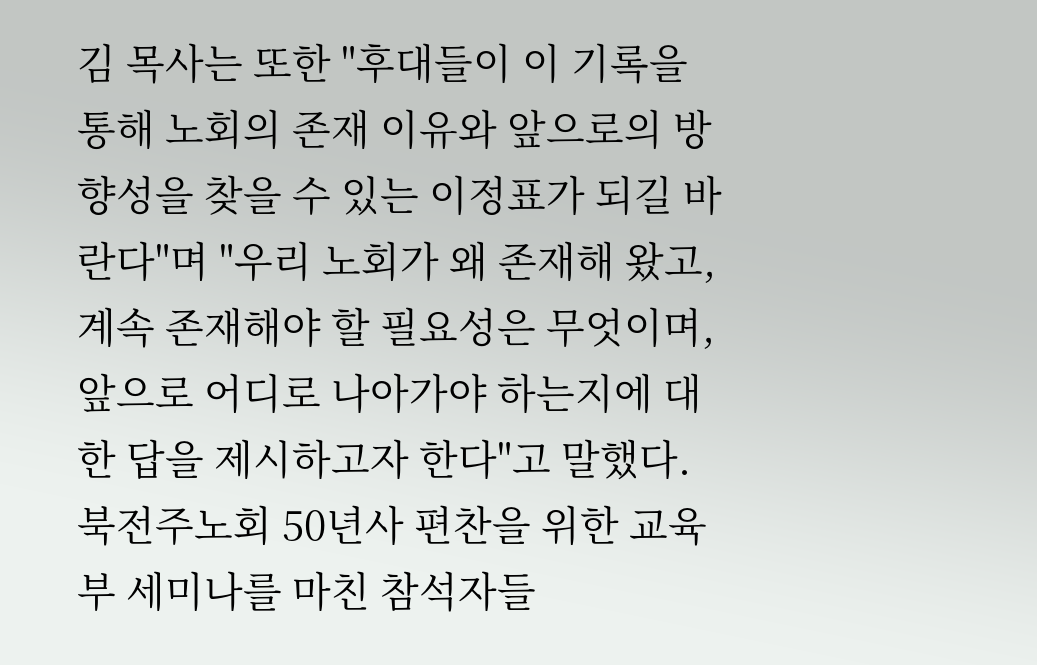김 목사는 또한 "후대들이 이 기록을 통해 노회의 존재 이유와 앞으로의 방향성을 찾을 수 있는 이정표가 되길 바란다"며 "우리 노회가 왜 존재해 왔고, 계속 존재해야 할 필요성은 무엇이며, 앞으로 어디로 나아가야 하는지에 대한 답을 제시하고자 한다"고 말했다.
북전주노회 50년사 편찬을 위한 교육부 세미나를 마친 참석자들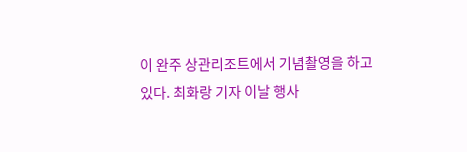이 완주 상관리조트에서 기념촬영을 하고 있다. 최화랑 기자 이날 행사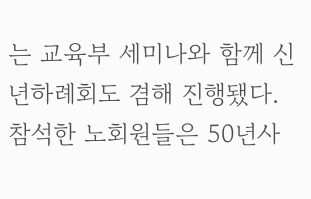는 교육부 세미나와 함께 신년하례회도 겸해 진행됐다. 참석한 노회원들은 50년사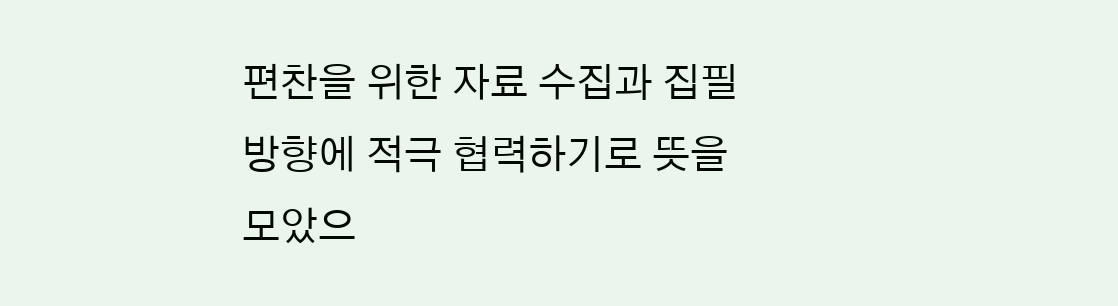편찬을 위한 자료 수집과 집필 방향에 적극 협력하기로 뜻을 모았으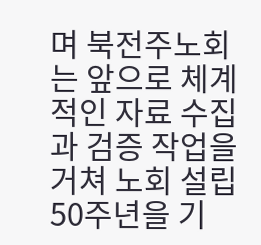며 북전주노회는 앞으로 체계적인 자료 수집과 검증 작업을 거쳐 노회 설립 50주년을 기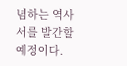념하는 역사서를 발간할 예정이다.